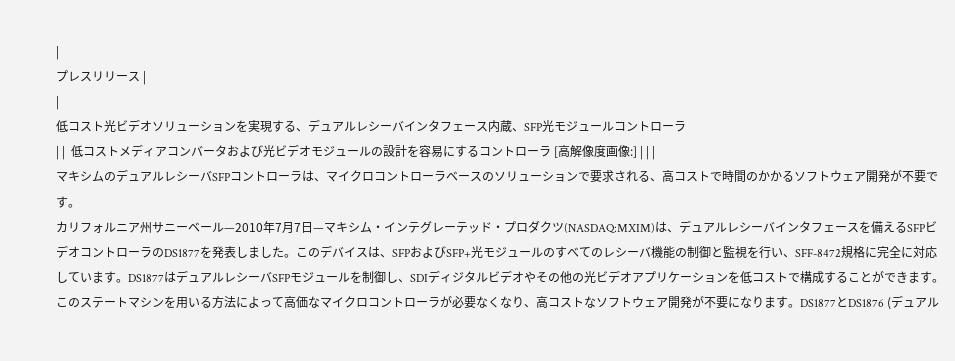|
プレスリリース |
|
低コスト光ビデオソリューションを実現する、デュアルレシーバインタフェース内蔵、SFP光モジュールコントローラ
| |  低コストメディアコンバータおよび光ビデオモジュールの設計を容易にするコントローラ [高解像度画像:] | | |
マキシムのデュアルレシーバSFPコントローラは、マイクロコントローラベースのソリューションで要求される、高コストで時間のかかるソフトウェア開発が不要です。
カリフォルニア州サニーベール—2010年7月7日—マキシム・インテグレーテッド・プロダクツ(NASDAQ:MXIM)は、デュアルレシーバインタフェースを備えるSFPビデオコントローラのDS1877を発表しました。このデバイスは、SFPおよびSFP+光モジュールのすべてのレシーバ機能の制御と監視を行い、SFF-8472規格に完全に対応しています。DS1877はデュアルレシーバSFPモジュールを制御し、SDIディジタルビデオやその他の光ビデオアプリケーションを低コストで構成することができます。このステートマシンを用いる方法によって高価なマイクロコントローラが必要なくなり、高コストなソフトウェア開発が不要になります。DS1877とDS1876 (デュアル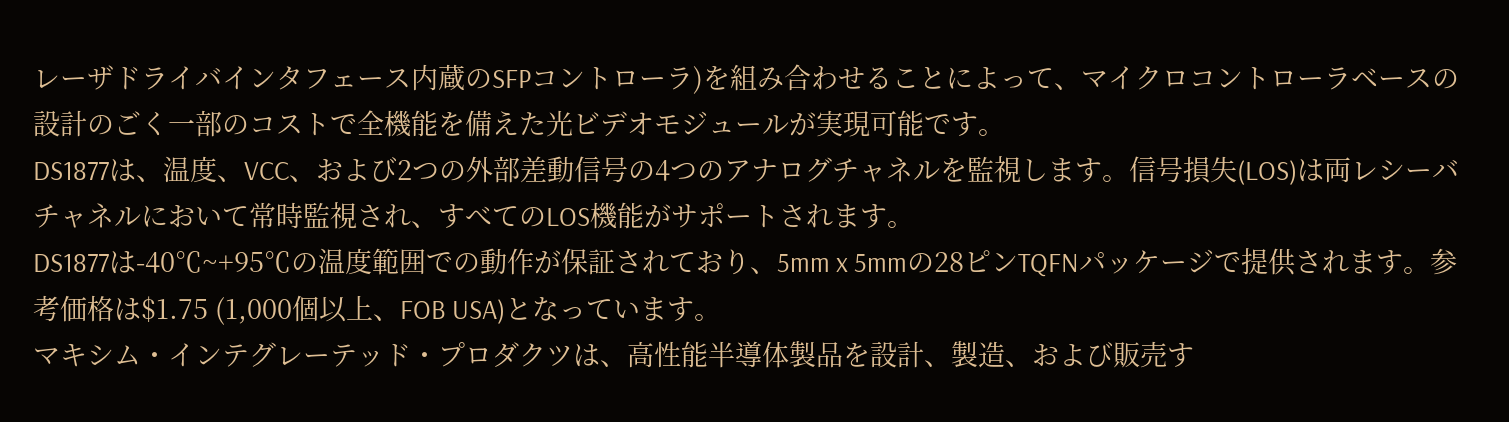レーザドライバインタフェース内蔵のSFPコントローラ)を組み合わせることによって、マイクロコントローラベースの設計のごく一部のコストで全機能を備えた光ビデオモジュールが実現可能です。
DS1877は、温度、VCC、および2つの外部差動信号の4つのアナログチャネルを監視します。信号損失(LOS)は両レシーバチャネルにおいて常時監視され、すべてのLOS機能がサポートされます。
DS1877は-40℃~+95℃の温度範囲での動作が保証されており、5mm x 5mmの28ピンTQFNパッケージで提供されます。参考価格は$1.75 (1,000個以上、FOB USA)となっています。
マキシム・インテグレーテッド・プロダクツは、高性能半導体製品を設計、製造、および販売す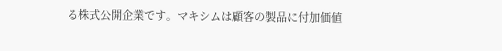る株式公開企業です。マキシムは顧客の製品に付加価値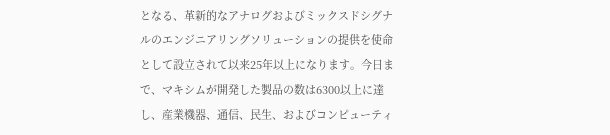となる、革新的なアナログおよびミックスドシグナルのエンジニアリングソリューションの提供を使命として設立されて以来25年以上になります。今日まで、マキシムが開発した製品の数は6300以上に達し、産業機器、通信、民生、およびコンピューティ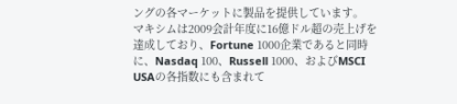ングの各マーケットに製品を提供しています。
マキシムは2009会計年度に16億ドル超の売上げを達成しており、Fortune 1000企業であると同時に、Nasdaq 100、Russell 1000、およびMSCI USAの各指数にも含まれて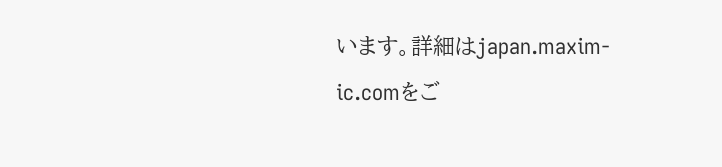います。詳細はjapan.maxim-ic.comをご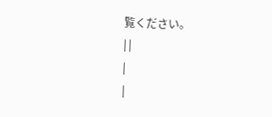覧ください。
| |
|
|